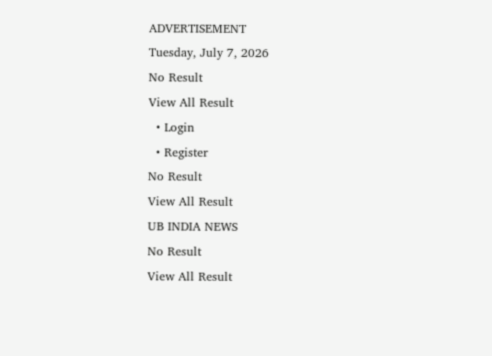ADVERTISEMENT
Tuesday, July 7, 2026
No Result
View All Result
  • Login
  • Register
No Result
View All Result
UB INDIA NEWS
No Result
View All Result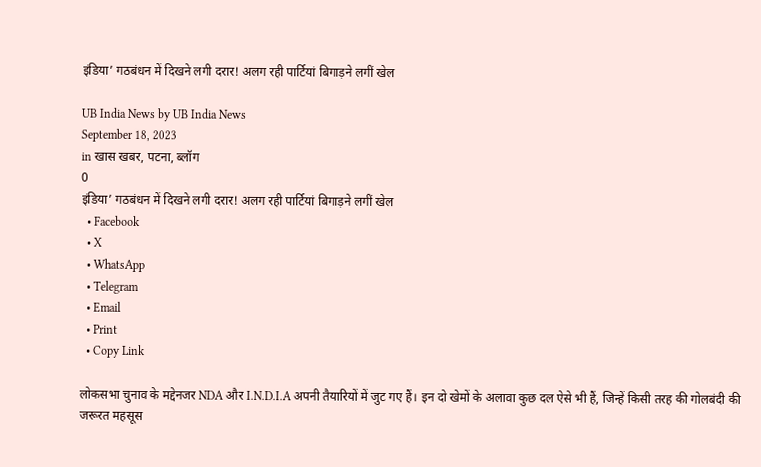इंडिया’ गठबंधन में दिखने लगी दरार! अलग रही पार्टियां बिगाड़ने लगीं खेल

UB India News by UB India News
September 18, 2023
in खास खबर, पटना, ब्लॉग
0
इंडिया’ गठबंधन में दिखने लगी दरार! अलग रही पार्टियां बिगाड़ने लगीं खेल
  • Facebook
  • X
  • WhatsApp
  • Telegram
  • Email
  • Print
  • Copy Link

लोकसभा चुनाव के मद्देनजर NDA और I.N.D.I.A अपनी तैयारियों में जुट गए हैं। इन दो खेमों के अलावा कुछ दल ऐसे भी हैं, जिन्हें किसी तरह की गोलबंदी की जरूरत महसूस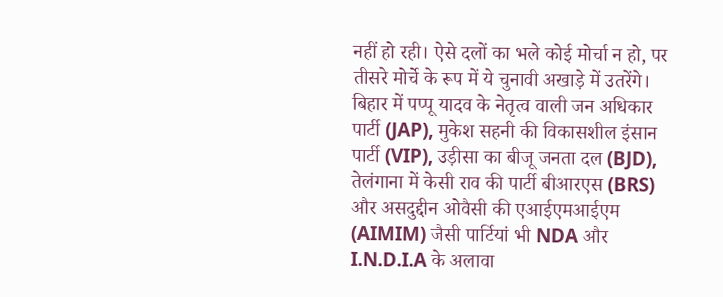नहीं हो रही। ऐसे दलों का भले कोई मोर्चा न हो, पर तीसरे मोर्चे के रूप में ये चुनावी अखाड़े में उतरेंगे। बिहार में पप्पू यादव के नेतृत्व वाली जन अधिकार पार्टी (JAP), मुकेश सहनी की विकासशील इंसान पार्टी (VIP), उड़ीसा का बीजू जनता दल (BJD), तेलंगाना में केसी राव की पार्टी बीआरएस (BRS) और असदुद्दीन ओवैसी की एआईएमआईएम (AIMIM) जैसी पार्टियां भी NDA और I.N.D.I.A के अलावा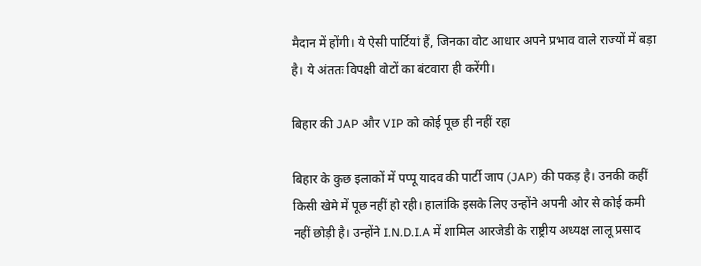मैदान में होंगी। ये ऐसी पार्टियां हैं, जिनका वोट आधार अपने प्रभाव वाले राज्यों में बड़ा है। ये अंततः विपक्षी वोटों का बंटवारा ही करेंगी।

बिहार की JAP और VIP को कोई पूछ ही नहीं रहा

बिहार के कुछ इलाकों में पप्पू यादव की पार्टी जाप (JAP) की पकड़ है। उनकी कहीं किसी खेमे में पूछ नहीं हो रही। हालांकि इसके लिए उन्होंने अपनी ओर से कोई कमी नहीं छोड़ी है। उन्होंने I.N.D.I.A में शामिल आरजेडी के राष्ट्रीय अध्यक्ष लालू प्रसाद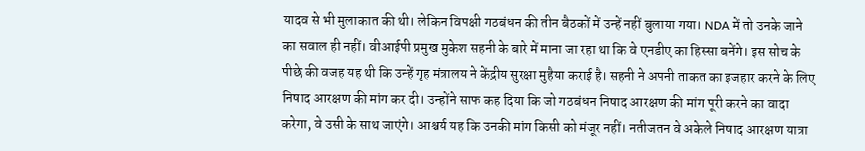यादव से भी मुलाकात की थी। लेकिन विपक्षी गठबंधन की तीन बैठकों में उन्हें नहीं बुलाया गया। NDA में तो उनके जाने का सवाल ही नहीं। वीआईपी प्रमुख मुकेश सहनी के बारे में माना जा रहा था कि वे एनडीए का हिस्सा बनेंगे। इस सोच के पीछे की वजह यह थी कि उन्हें गृह मंत्रालय ने केंद्रीय सुरक्षा मुहैया कराई है। सहनी ने अपनी ताकत का इजहार करने के लिए निषाद आरक्षण की मांग कर दी। उन्होंने साफ कह दिया कि जो गठबंधन निषाद आरक्षण की मांग पूरी करने का वादा करेगा, वे उसी के साथ जाएंगे। आश्चर्य यह कि उनकी मांग किसी को मंजूर नहीं। नतीजतन वे अकेले निषाद आरक्षण यात्रा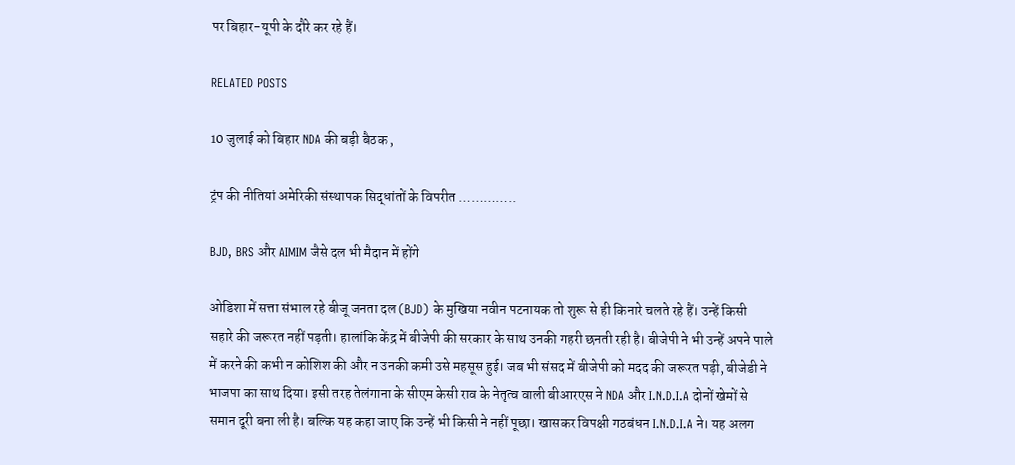पर बिहार-यूपी के दौरे कर रहे हैं।

RELATED POSTS

10 जुलाई को बिहार NDA की बड़ी बैठक ,

ट्रंप की नीतियां अमेरिकी संस्थापक सिद्धांतों के विपरीत …………..

BJD, BRS और AIMIM जैसे दल भी मैदान में होंगे

ओडिशा में सत्ता संभाल रहे बीजू जनता दल (BJD) के मुखिया नवीन पटनायक तो शुरू से ही किनारे चलते रहे हैं। उन्हें किसी सहारे की जरूरत नहीं पड़ती। हालांकि केंद्र में बीजेपी की सरकार के साथ उनकी गहरी छनती रही है। बीजेपी ने भी उन्हें अपने पाले में करने की कभी न कोशिश की और न उनकी कमी उसे महसूस हुई। जब भी संसद में बीजेपी को मदद की जरूरत पड़ी, बीजेडी ने भाजपा का साथ दिया। इसी तरह तेलंगाना के सीएम केसी राव के नेतृत्व वाली बीआरएस ने NDA और I.N.D.I.A दोनों खेमों से समान दूरी बना ली है। बल्कि यह कहा जाए कि उन्हें भी किसी ने नहीं पूछा। खासकर विपक्षी गठबंधन I.N.D.I.A ने। यह अलग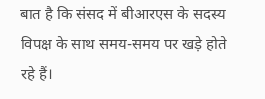बात है कि संसद में बीआरएस के सदस्य विपक्ष के साथ समय-समय पर खड़े होते रहे हैं।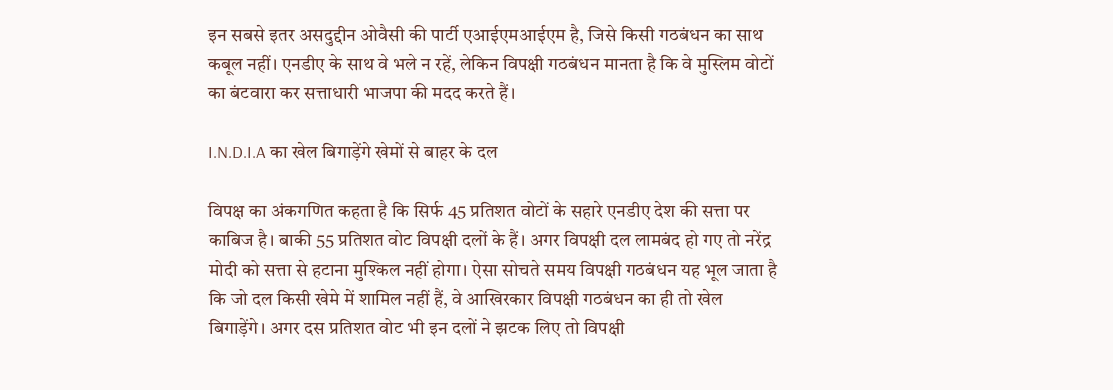इन सबसे इतर असदुद्दीन ओवैसी की पार्टी एआईएमआईएम है, जिसे किसी गठबंधन का साथ कबूल नहीं। एनडीए के साथ वे भले न रहें, लेकिन विपक्षी गठबंधन मानता है कि वे मुस्लिम वोटों का बंटवारा कर सत्ताधारी भाजपा की मदद करते हैं।

I.N.D.I.A का खेल बिगाड़ेंगे खेमों से बाहर के दल

विपक्ष का अंकगणित कहता है कि सिर्फ 45 प्रतिशत वोटों के सहारे एनडीए देश की सत्ता पर काबिज है। बाकी 55 प्रतिशत वोट विपक्षी दलों के हैं। अगर विपक्षी दल लामबंद हो गए तो नरेंद्र मोदी को सत्ता से हटाना मुश्किल नहीं होगा। ऐसा सोचते समय विपक्षी गठबंधन यह भूल जाता है कि जो दल किसी खेमे में शामिल नहीं हैं, वे आखिरकार विपक्षी गठबंधन का ही तो खेल बिगाड़ेंगे। अगर दस प्रतिशत वोट भी इन दलों ने झटक लिए तो विपक्षी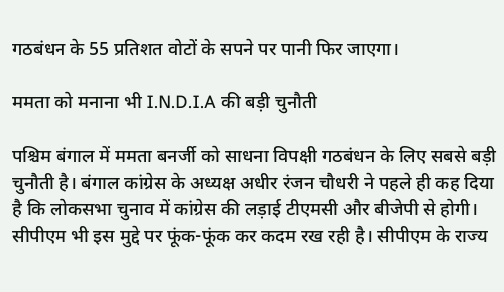गठबंधन के 55 प्रतिशत वोटों के सपने पर पानी फिर जाएगा।

ममता को मनाना भी I.N.D.I.A की बड़ी चुनौती

पश्चिम बंगाल में ममता बनर्जी को साधना विपक्षी गठबंधन के लिए सबसे बड़ी चुनौती है। बंगाल कांग्रेस के अध्यक्ष अधीर रंजन चौधरी ने पहले ही कह दिया है कि लोकसभा चुनाव में कांग्रेस की लड़ाई टीएमसी और बीजेपी से होगी। सीपीएम भी इस मुद्दे पर फूंक-फूंक कर कदम रख रही है। सीपीएम के राज्य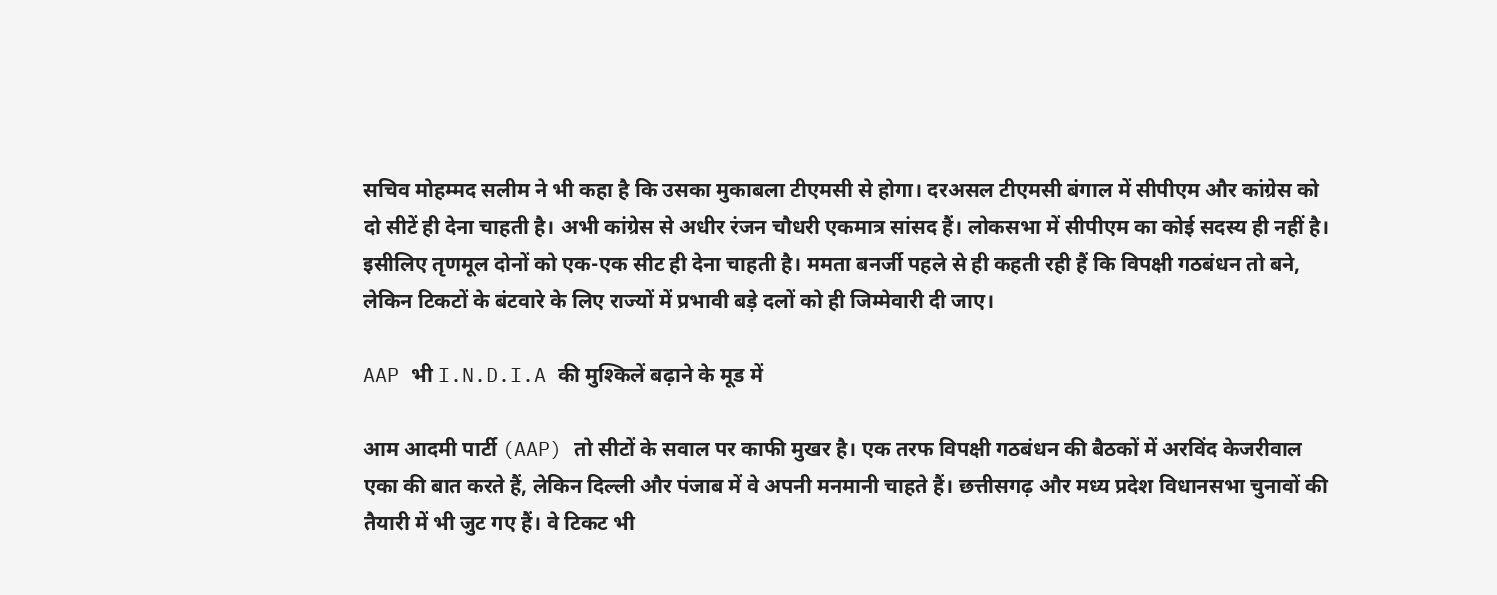सचिव मोहम्मद सलीम ने भी कहा है कि उसका मुकाबला टीएमसी से होगा। दरअसल टीएमसी बंगाल में सीपीएम और कांग्रेस को दो सीटें ही देना चाहती है। अभी कांग्रेस से अधीर रंजन चौधरी एकमात्र सांसद हैं। लोकसभा में सीपीएम का कोई सदस्य ही नहीं है। इसीलिए तृणमूल दोनों को एक-एक सीट ही देना चाहती है। ममता बनर्जी पहले से ही कहती रही हैं कि विपक्षी गठबंधन तो बने, लेकिन टिकटों के बंटवारे के लिए राज्यों में प्रभावी बड़े दलों को ही जिम्मेवारी दी जाए।

AAP भी I.N.D.I.A की मुश्किलें बढ़ाने के मूड में

आम आदमी पार्टी (AAP) तो सीटों के सवाल पर काफी मुखर है। एक तरफ विपक्षी गठबंधन की बैठकों में अरविंद केजरीवाल एका की बात करते हैं, लेकिन दिल्ली और पंजाब में वे अपनी मनमानी चाहते हैं। छत्तीसगढ़ और मध्य प्रदेश विधानसभा चुनावों की तैयारी में भी जुट गए हैं। वे टिकट भी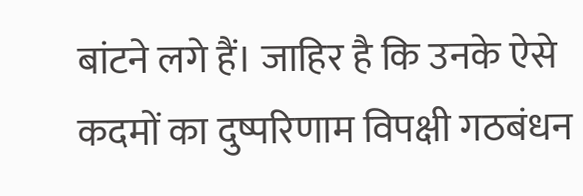बांटने लगे हैं। जाहिर है कि उनके ऐसे कदमों का दुष्परिणाम विपक्षी गठबंधन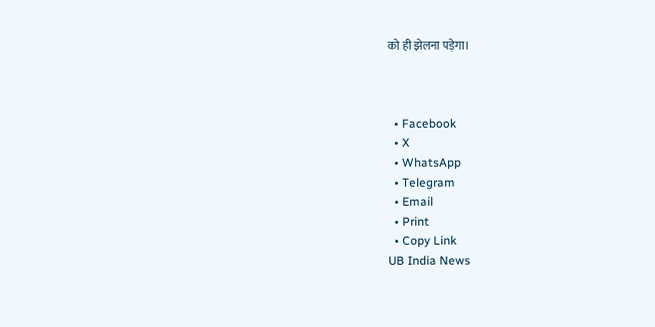को ही झेलना पड़ेगा।



  • Facebook
  • X
  • WhatsApp
  • Telegram
  • Email
  • Print
  • Copy Link
UB India News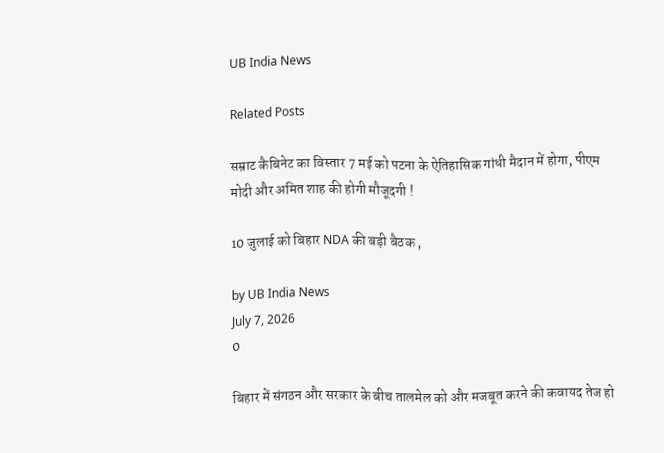UB India News

Related Posts

सम्राट कैबिनेट का विस्तार 7 मई को पटना के ऐतिहासिक गांधी मैदान में होगा, पीएम मोदी और अमित शाह की होगी मौजूदगी !

10 जुलाई को बिहार NDA की बड़ी बैठक ,

by UB India News
July 7, 2026
0

बिहार में संगठन और सरकार के बीच तालमेल को और मजबूत करने की कवायद तेज हो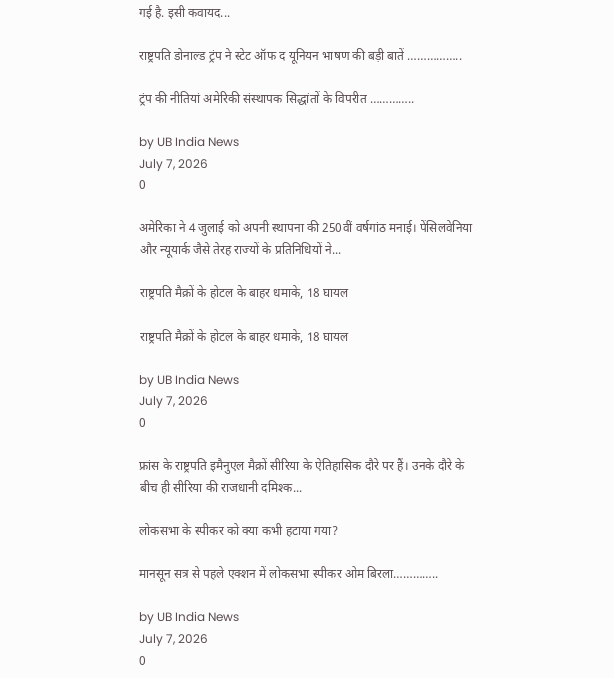गई है. इसी कवायद...

राष्ट्रपति डोनाल्ड ट्रंप ने स्टेट ऑफ द यूनियन भाषण की बड़ी बातें ……………..

ट्रंप की नीतियां अमेरिकी संस्थापक सिद्धांतों के विपरीत …………..

by UB India News
July 7, 2026
0

अमेरिका ने 4 जुलाई को अपनी स्थापना की 250वीं वर्षगांठ मनाई। पेंसिलवेनिया और न्यूयार्क जैसे तेरह राज्यों के प्रतिनिधियों ने...

राष्ट्रपति मैक्रों के होटल के बाहर धमाके, 18 घायल

राष्ट्रपति मैक्रों के होटल के बाहर धमाके, 18 घायल

by UB India News
July 7, 2026
0

फ्रांस के राष्ट्रपति इमैनुएल मैक्रों सीरिया के ऐतिहासिक दौरे पर हैं। उनके दौरे के बीच ही सीरिया की राजधानी दमिश्क...

लोकसभा के स्पीकर को क्या कभी हटाया गया?

मानसून सत्र से पहले एक्शन में लोकसभा स्पीकर ओम बिरला…………..

by UB India News
July 7, 2026
0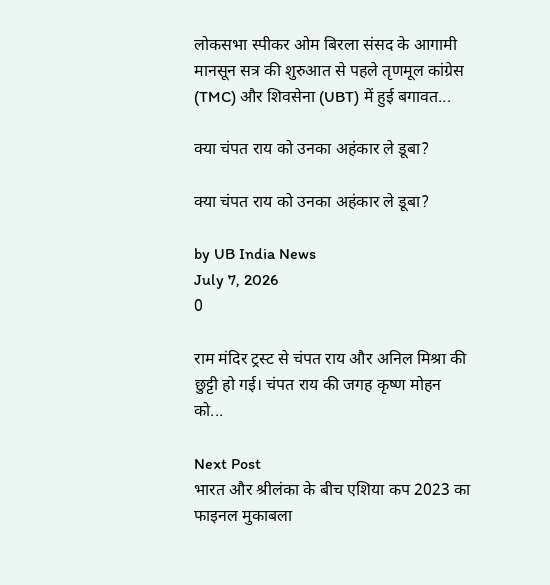लोकसभा स्पीकर ओम बिरला संसद के आगामी मानसून सत्र की शुरुआत से पहले तृणमूल कांग्रेस (TMC) और शिवसेना (UBT) में हुई बगावत...

क्या चंपत राय को उनका अहंकार ले डूबा?

क्या चंपत राय को उनका अहंकार ले डूबा?

by UB India News
July 7, 2026
0

राम मंदिर ट्रस्ट से चंपत राय और अनिल मिश्रा की छुट्टी हो गई। चंपत राय की जगह कृष्ण मोहन को...

Next Post
भारत और श्रीलंका के बीच एशिया कप 2023 का फाइनल मुकाबला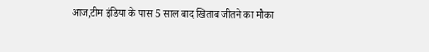आज,टीम इंडिया के पास 5 साल बाद खिताब जीतने का मौका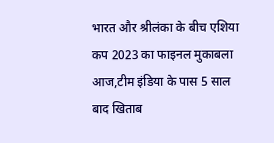भारत और श्रीलंका के बीच एशिया कप 2023 का फाइनल मुकाबला आज,टीम इंडिया के पास 5 साल बाद खिताब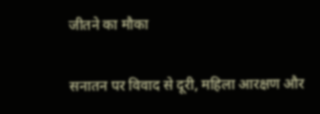जीतने का मौका

सनातन पर विवाद से दूरी, महिला आरक्षण और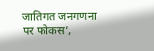जातिगत जनगणना पर फोकस’,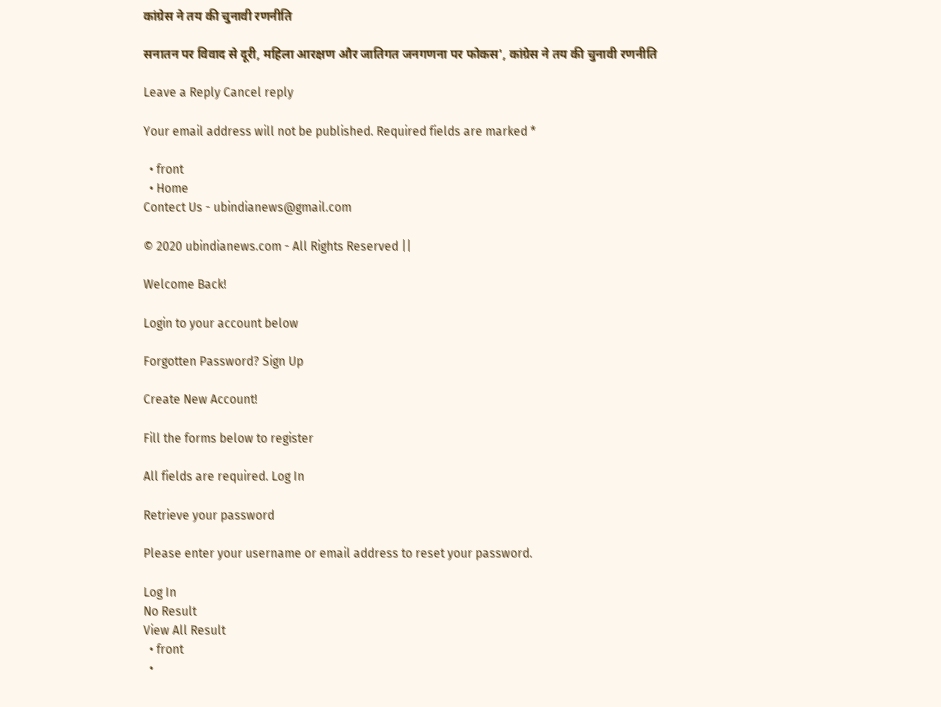कांग्रेस ने तय की चुनावी रणनीति

सनातन पर विवाद से दूरी, महिला आरक्षण और जातिगत जनगणना पर फोकस', कांग्रेस ने तय की चुनावी रणनीति

Leave a Reply Cancel reply

Your email address will not be published. Required fields are marked *

  • front
  • Home
Contect Us - ubindianews@gmail.com

© 2020 ubindianews.com - All Rights Reserved ||

Welcome Back!

Login to your account below

Forgotten Password? Sign Up

Create New Account!

Fill the forms below to register

All fields are required. Log In

Retrieve your password

Please enter your username or email address to reset your password.

Log In
No Result
View All Result
  • front
  •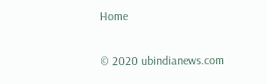Home

© 2020 ubindianews.com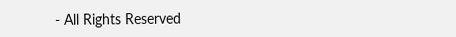- All Rights Reserved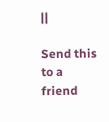||

Send this to a friend